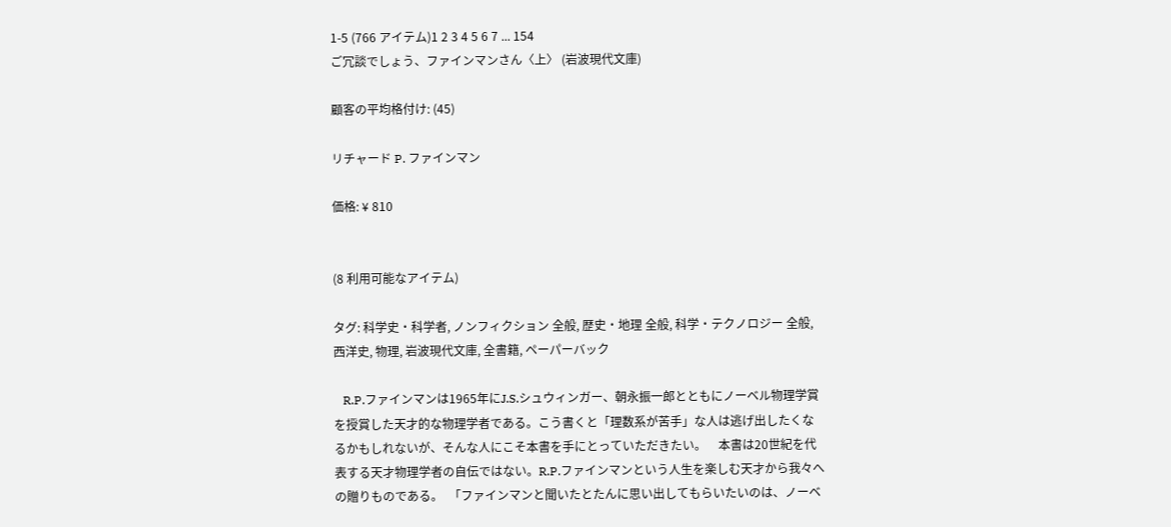1-5 (766 アイテム)1 2 3 4 5 6 7 ... 154
ご冗談でしょう、ファインマンさん〈上〉 (岩波現代文庫)

顧客の平均格付け: (45)

リチャード P. ファインマン

価格: ¥ 810


(8 利用可能なアイテム)

タグ: 科学史・科学者, ノンフィクション 全般, 歴史・地理 全般, 科学・テクノロジー 全般, 西洋史, 物理, 岩波現代文庫, 全書籍, ペーパーバック

   R.P.ファインマンは1965年にJ.S.シュウィンガー、朝永振一郎とともにノーベル物理学賞を授賞した天才的な物理学者である。こう書くと「理数系が苦手」な人は逃げ出したくなるかもしれないが、そんな人にこそ本書を手にとっていただきたい。    本書は20世紀を代表する天才物理学者の自伝ではない。R.P.ファインマンという人生を楽しむ天才から我々への贈りものである。  「ファインマンと聞いたとたんに思い出してもらいたいのは、ノーベ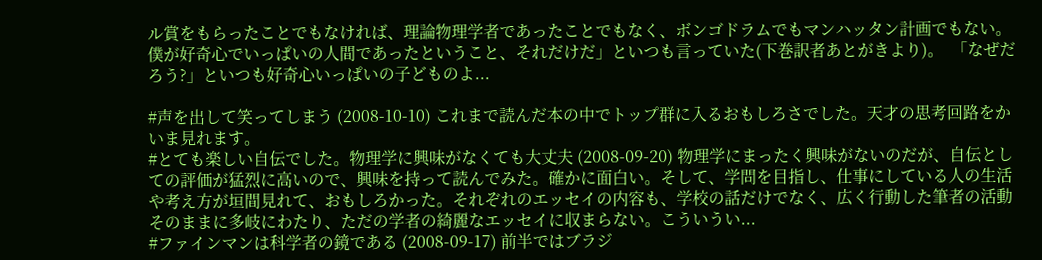ル賞をもらったことでもなければ、理論物理学者であったことでもなく、ボンゴドラムでもマンハッタン計画でもない。僕が好奇心でいっぱいの人間であったということ、それだけだ」といつも言っていた(下巻訳者あとがきより)。  「なぜだろう?」といつも好奇心いっぱいの子どものよ...

#声を出して笑ってしまう (2008-10-10) これまで読んだ本の中でトップ群に入るおもしろさでした。天才の思考回路をかいま見れます。
#とても楽しい自伝でした。物理学に興味がなくても大丈夫 (2008-09-20) 物理学にまったく興味がないのだが、自伝としての評価が猛烈に高いので、興味を持って読んでみた。確かに面白い。そして、学問を目指し、仕事にしている人の生活や考え方が垣間見れて、おもしろかった。それぞれのエッセイの内容も、学校の話だけでなく、広く行動した筆者の活動そのままに多岐にわたり、ただの学者の綺麗なエッセイに収まらない。こういうい...
#ファインマンは科学者の鏡である (2008-09-17) 前半ではブラジ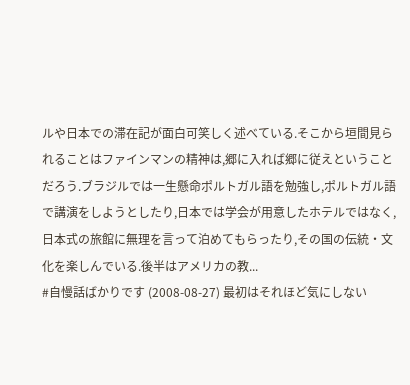ルや日本での滞在記が面白可笑しく述べている.そこから垣間見られることはファインマンの精神は,郷に入れば郷に従えということだろう.ブラジルでは一生懸命ポルトガル語を勉強し,ポルトガル語で講演をしようとしたり,日本では学会が用意したホテルではなく,日本式の旅館に無理を言って泊めてもらったり,その国の伝統・文化を楽しんでいる.後半はアメリカの教...
#自慢話ばかりです (2008-08-27) 最初はそれほど気にしない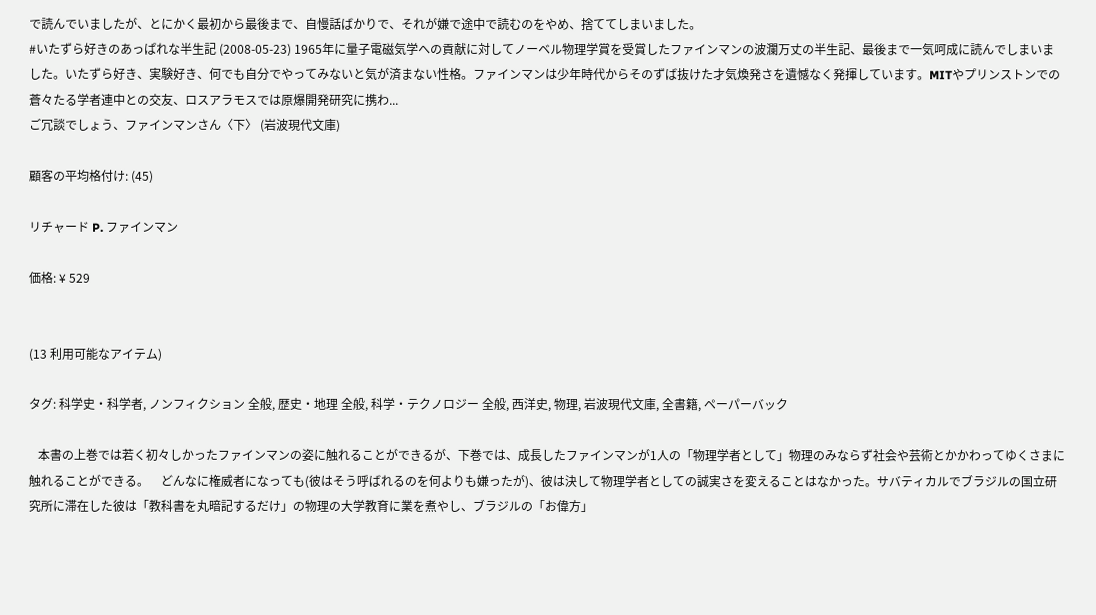で読んでいましたが、とにかく最初から最後まで、自慢話ばかりで、それが嫌で途中で読むのをやめ、捨ててしまいました。
#いたずら好きのあっぱれな半生記 (2008-05-23) 1965年に量子電磁気学への貢献に対してノーベル物理学賞を受賞したファインマンの波瀾万丈の半生記、最後まで一気呵成に読んでしまいました。いたずら好き、実験好き、何でも自分でやってみないと気が済まない性格。ファインマンは少年時代からそのずば抜けた才気煥発さを遺憾なく発揮しています。MITやプリンストンでの蒼々たる学者連中との交友、ロスアラモスでは原爆開発研究に携わ...
ご冗談でしょう、ファインマンさん〈下〉 (岩波現代文庫)

顧客の平均格付け: (45)

リチャード P. ファインマン

価格: ¥ 529


(13 利用可能なアイテム)

タグ: 科学史・科学者, ノンフィクション 全般, 歴史・地理 全般, 科学・テクノロジー 全般, 西洋史, 物理, 岩波現代文庫, 全書籍, ペーパーバック

   本書の上巻では若く初々しかったファインマンの姿に触れることができるが、下巻では、成長したファインマンが1人の「物理学者として」物理のみならず社会や芸術とかかわってゆくさまに触れることができる。    どんなに権威者になっても(彼はそう呼ばれるのを何よりも嫌ったが)、彼は決して物理学者としての誠実さを変えることはなかった。サバティカルでブラジルの国立研究所に滞在した彼は「教科書を丸暗記するだけ」の物理の大学教育に業を煮やし、ブラジルの「お偉方」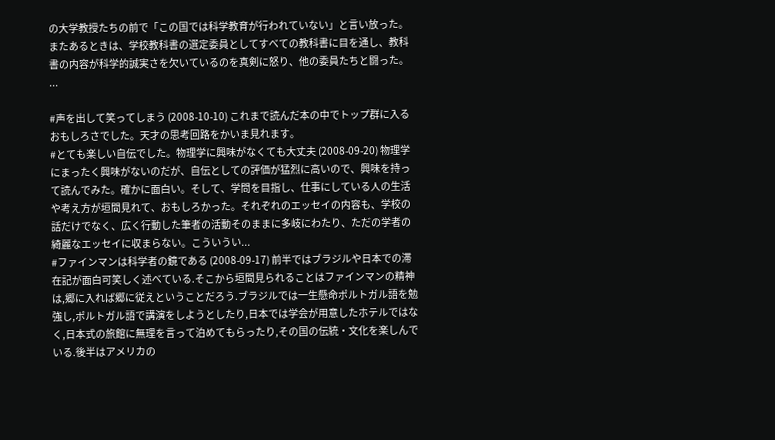の大学教授たちの前で「この国では科学教育が行われていない」と言い放った。またあるときは、学校教科書の選定委員としてすべての教科書に目を通し、教科書の内容が科学的誠実さを欠いているのを真剣に怒り、他の委員たちと闘った。    ...

#声を出して笑ってしまう (2008-10-10) これまで読んだ本の中でトップ群に入るおもしろさでした。天才の思考回路をかいま見れます。
#とても楽しい自伝でした。物理学に興味がなくても大丈夫 (2008-09-20) 物理学にまったく興味がないのだが、自伝としての評価が猛烈に高いので、興味を持って読んでみた。確かに面白い。そして、学問を目指し、仕事にしている人の生活や考え方が垣間見れて、おもしろかった。それぞれのエッセイの内容も、学校の話だけでなく、広く行動した筆者の活動そのままに多岐にわたり、ただの学者の綺麗なエッセイに収まらない。こういうい...
#ファインマンは科学者の鏡である (2008-09-17) 前半ではブラジルや日本での滞在記が面白可笑しく述べている.そこから垣間見られることはファインマンの精神は,郷に入れば郷に従えということだろう.ブラジルでは一生懸命ポルトガル語を勉強し,ポルトガル語で講演をしようとしたり,日本では学会が用意したホテルではなく,日本式の旅館に無理を言って泊めてもらったり,その国の伝統・文化を楽しんでいる.後半はアメリカの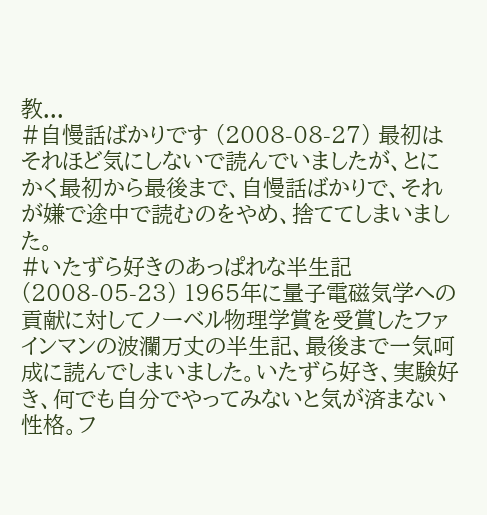教...
#自慢話ばかりです (2008-08-27) 最初はそれほど気にしないで読んでいましたが、とにかく最初から最後まで、自慢話ばかりで、それが嫌で途中で読むのをやめ、捨ててしまいました。
#いたずら好きのあっぱれな半生記 (2008-05-23) 1965年に量子電磁気学への貢献に対してノーベル物理学賞を受賞したファインマンの波瀾万丈の半生記、最後まで一気呵成に読んでしまいました。いたずら好き、実験好き、何でも自分でやってみないと気が済まない性格。フ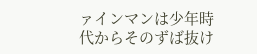ァインマンは少年時代からそのずば抜け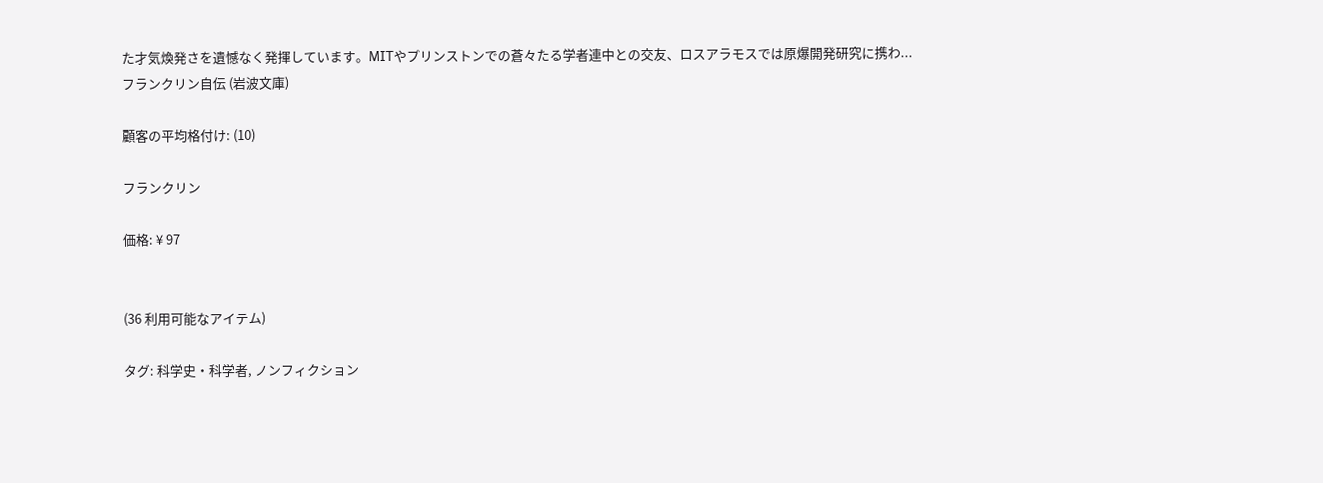た才気煥発さを遺憾なく発揮しています。MITやプリンストンでの蒼々たる学者連中との交友、ロスアラモスでは原爆開発研究に携わ...
フランクリン自伝 (岩波文庫)

顧客の平均格付け: (10)

フランクリン

価格: ¥ 97


(36 利用可能なアイテム)

タグ: 科学史・科学者, ノンフィクション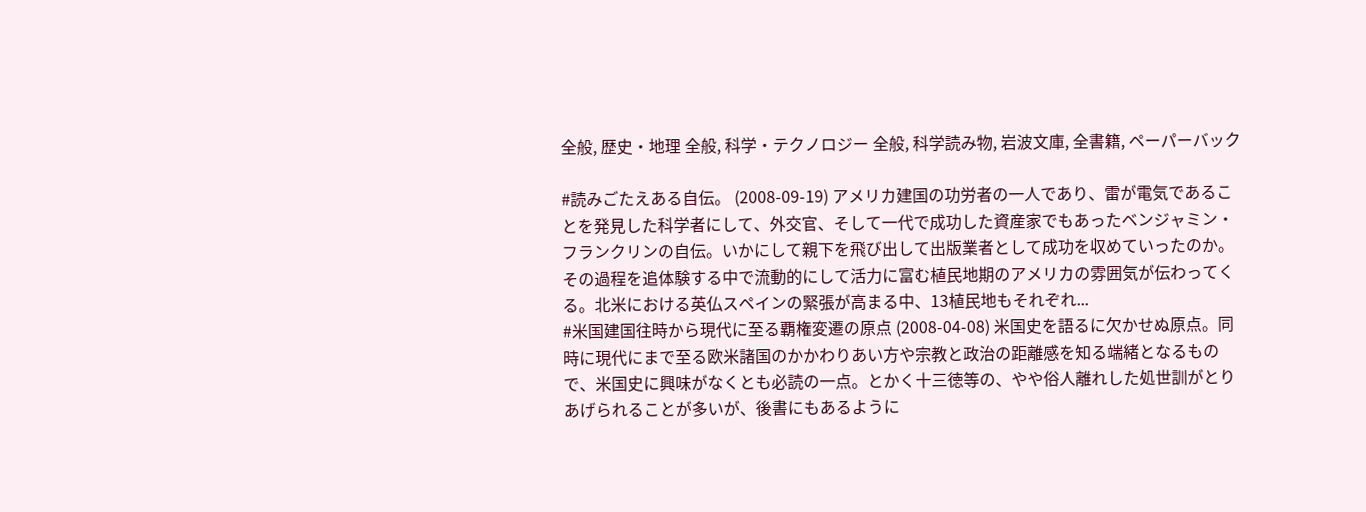全般, 歴史・地理 全般, 科学・テクノロジー 全般, 科学読み物, 岩波文庫, 全書籍, ペーパーバック

#読みごたえある自伝。 (2008-09-19) アメリカ建国の功労者の一人であり、雷が電気であることを発見した科学者にして、外交官、そして一代で成功した資産家でもあったベンジャミン・フランクリンの自伝。いかにして親下を飛び出して出版業者として成功を収めていったのか。その過程を追体験する中で流動的にして活力に富む植民地期のアメリカの雰囲気が伝わってくる。北米における英仏スペインの緊張が高まる中、13植民地もそれぞれ...
#米国建国往時から現代に至る覇権変遷の原点 (2008-04-08) 米国史を語るに欠かせぬ原点。同時に現代にまで至る欧米諸国のかかわりあい方や宗教と政治の距離感を知る端緒となるもので、米国史に興味がなくとも必読の一点。とかく十三徳等の、やや俗人離れした処世訓がとりあげられることが多いが、後書にもあるように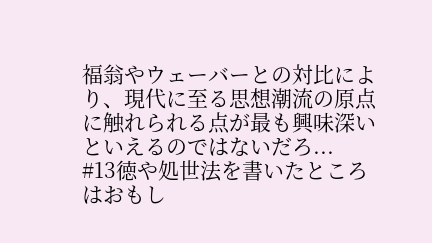福翁やウェーバーとの対比により、現代に至る思想潮流の原点に触れられる点が最も興味深いといえるのではないだろ...
#13徳や処世法を書いたところはおもし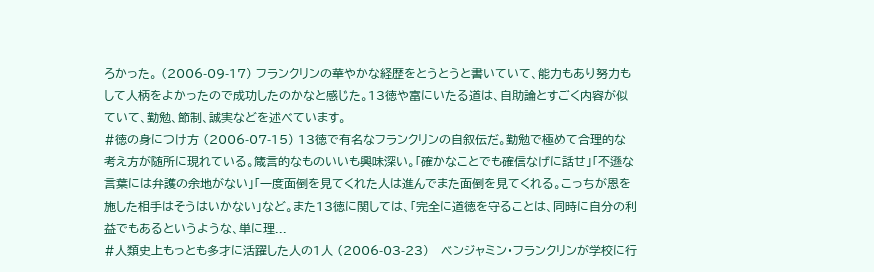ろかった。 (2006-09-17) フランクリンの華やかな経歴をとうとうと書いていて、能力もあり努力もして人柄をよかったので成功したのかなと感じた。13徳や富にいたる道は、自助論とすごく内容が似ていて、勤勉、節制、誠実などを述べています。
#徳の身につけ方 (2006-07-15) 13徳で有名なフランクリンの自叙伝だ。勤勉で極めて合理的な考え方が随所に現れている。箴言的なものいいも興味深い。「確かなことでも確信なげに話せ」「不遜な言葉には弁護の余地がない」「一度面倒を見てくれた人は進んでまた面倒を見てくれる。こっちが恩を施した相手はそうはいかない」など。また13徳に関しては、「完全に道徳を守ることは、同時に自分の利益でもあるというような、単に理...
#人類史上もっとも多才に活躍した人の1人 (2006-03-23)   ベンジャミン・フランクリンが学校に行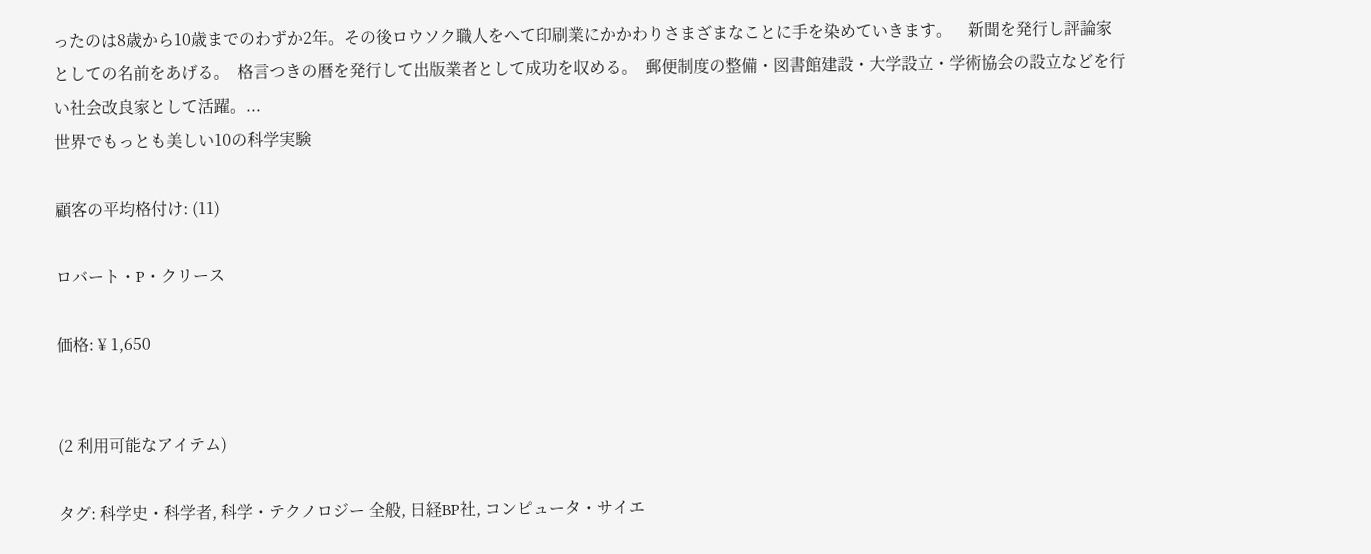ったのは8歳から10歳までのわずか2年。その後ロウソク職人をへて印刷業にかかわりさまざまなことに手を染めていきます。    新聞を発行し評論家としての名前をあげる。  格言つきの暦を発行して出版業者として成功を収める。  郵便制度の整備・図書館建設・大学設立・学術協会の設立などを行い社会改良家として活躍。...
世界でもっとも美しい10の科学実験

顧客の平均格付け: (11)

ロバート・P・クリース

価格: ¥ 1,650


(2 利用可能なアイテム)

タグ: 科学史・科学者, 科学・テクノロジー 全般, 日経BP社, コンピュータ・サイエ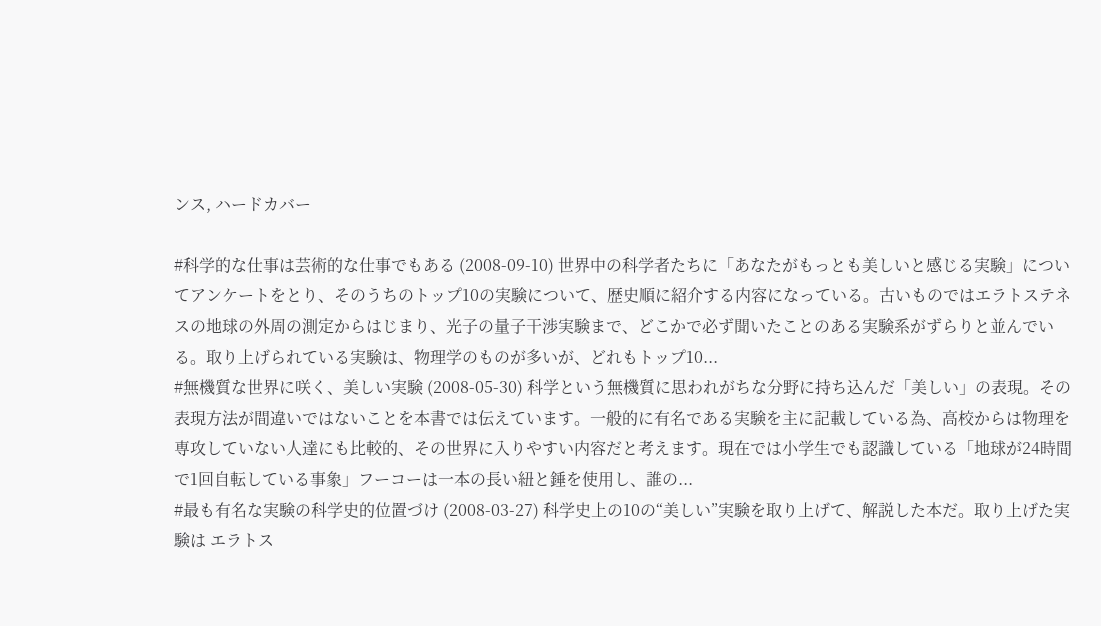ンス, ハードカバー

#科学的な仕事は芸術的な仕事でもある (2008-09-10) 世界中の科学者たちに「あなたがもっとも美しいと感じる実験」についてアンケートをとり、そのうちのトップ10の実験について、歴史順に紹介する内容になっている。古いものではエラトステネスの地球の外周の測定からはじまり、光子の量子干渉実験まで、どこかで必ず聞いたことのある実験系がずらりと並んでいる。取り上げられている実験は、物理学のものが多いが、どれもトップ10...
#無機質な世界に咲く、美しい実験 (2008-05-30) 科学という無機質に思われがちな分野に持ち込んだ「美しい」の表現。その表現方法が間違いではないことを本書では伝えています。一般的に有名である実験を主に記載している為、高校からは物理を専攻していない人達にも比較的、その世界に入りやすい内容だと考えます。現在では小学生でも認識している「地球が24時間で1回自転している事象」フーコーは一本の長い紐と錘を使用し、誰の...
#最も有名な実験の科学史的位置づけ (2008-03-27) 科学史上の10の“美しい”実験を取り上げて、解説した本だ。取り上げた実験は エラトス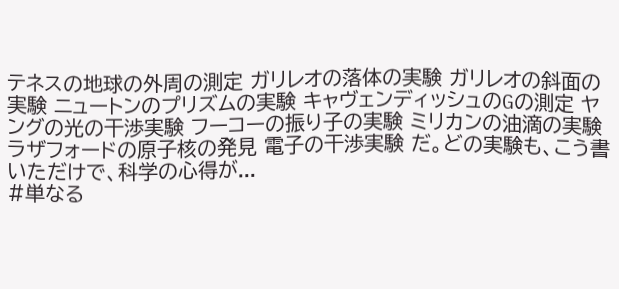テネスの地球の外周の測定 ガリレオの落体の実験 ガリレオの斜面の実験 ニュートンのプリズムの実験 キャヴェンディッシュのGの測定 ヤングの光の干渉実験 フーコーの振り子の実験 ミリカンの油滴の実験 ラザフォードの原子核の発見 電子の干渉実験 だ。どの実験も、こう書いただけで、科学の心得が...
#単なる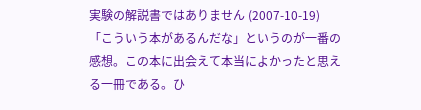実験の解説書ではありません (2007-10-19) 「こういう本があるんだな」というのが一番の感想。この本に出会えて本当によかったと思える一冊である。ひ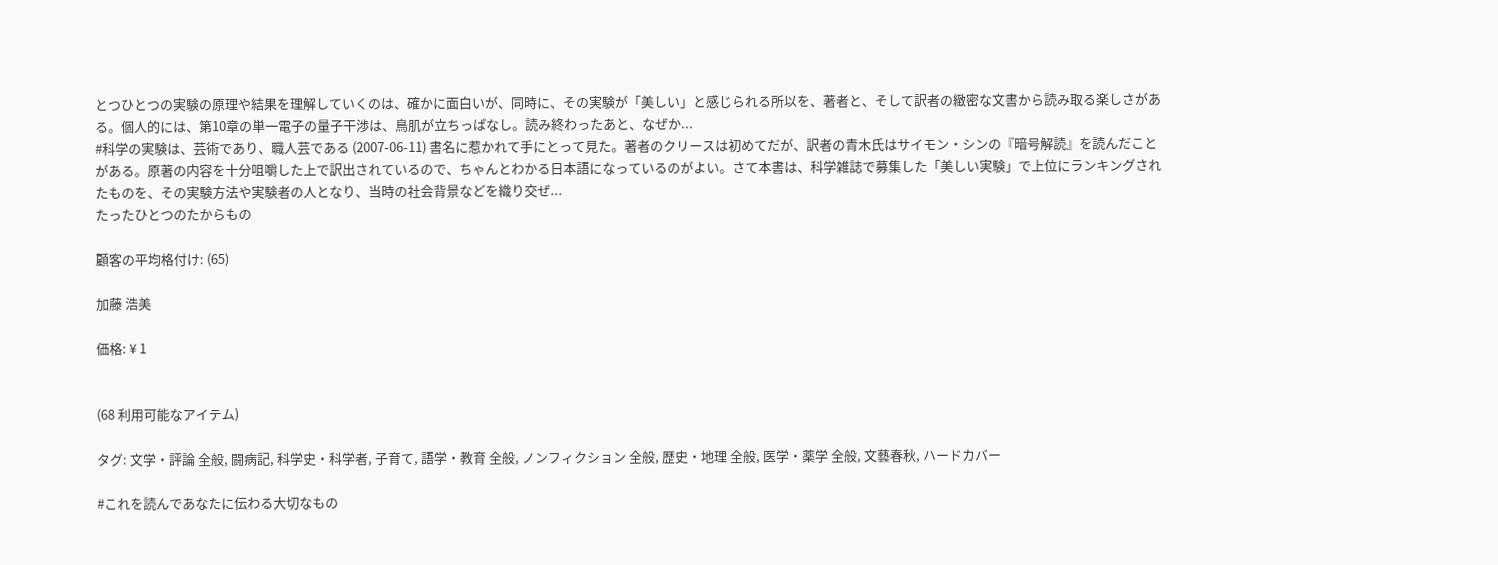とつひとつの実験の原理や結果を理解していくのは、確かに面白いが、同時に、その実験が「美しい」と感じられる所以を、著者と、そして訳者の緻密な文書から読み取る楽しさがある。個人的には、第10章の単一電子の量子干渉は、鳥肌が立ちっぱなし。読み終わったあと、なぜか...
#科学の実験は、芸術であり、職人芸である (2007-06-11) 書名に惹かれて手にとって見た。著者のクリースは初めてだが、訳者の青木氏はサイモン・シンの『暗号解読』を読んだことがある。原著の内容を十分咀嚼した上で訳出されているので、ちゃんとわかる日本語になっているのがよい。さて本書は、科学雑誌で募集した「美しい実験」で上位にランキングされたものを、その実験方法や実験者の人となり、当時の社会背景などを織り交ぜ...
たったひとつのたからもの

顧客の平均格付け: (65)

加藤 浩美

価格: ¥ 1


(68 利用可能なアイテム)

タグ: 文学・評論 全般, 闘病記, 科学史・科学者, 子育て, 語学・教育 全般, ノンフィクション 全般, 歴史・地理 全般, 医学・薬学 全般, 文藝春秋, ハードカバー

#これを読んであなたに伝わる大切なもの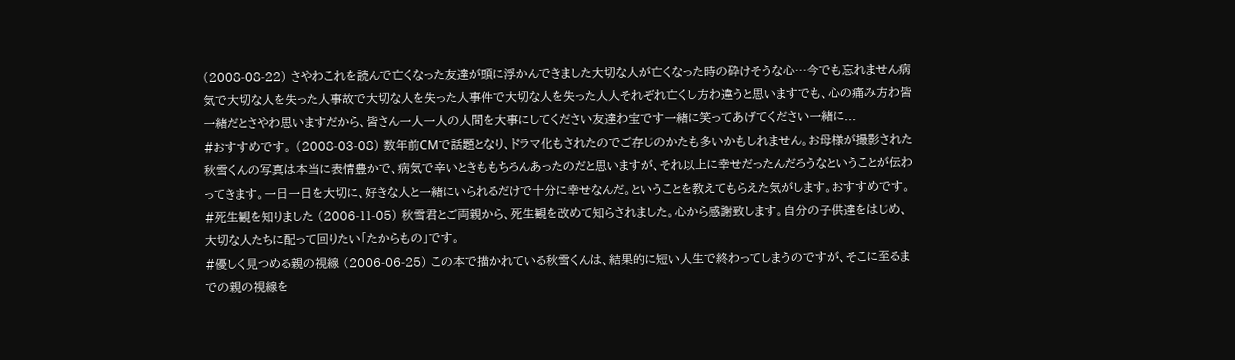(2008-08-22) さやわこれを読んで亡くなった友達が頭に浮かんできました大切な人が亡くなった時の砕けそうな心…今でも忘れません病気で大切な人を失った人事故で大切な人を失った人事件で大切な人を失った人人それぞれ亡くし方わ違うと思いますでも、心の痛み方わ皆一緒だとさやわ思いますだから、皆さん一人一人の人間を大事にしてください友達わ宝です一緒に笑ってあげてください一緒に...
#おすすめです。 (2008-03-08) 数年前CMで話題となり、ドラマ化もされたのでご存じのかたも多いかもしれません。お母様が撮影された秋雪くんの写真は本当に表情豊かで、病気で辛いときももちろんあったのだと思いますが、それ以上に幸せだったんだろうなということが伝わってきます。一日一日を大切に、好きな人と一緒にいられるだけで十分に幸せなんだ。ということを教えてもらえた気がします。おすすめです。
#死生観を知りました (2006-11-05) 秋雪君とご両親から、死生観を改めて知らされました。心から感謝致します。自分の子供達をはじめ、大切な人たちに配って回りたい「たからもの」です。
#優しく見つめる親の視線 (2006-06-25) この本で描かれている秋雪くんは、結果的に短い人生で終わってしまうのですが、そこに至るまでの親の視線を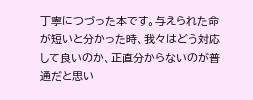丁寧につづった本です。与えられた命が短いと分かった時、我々はどう対応して良いのか、正直分からないのが普通だと思い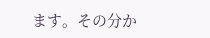ます。その分か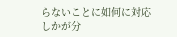らないことに如何に対応しかが分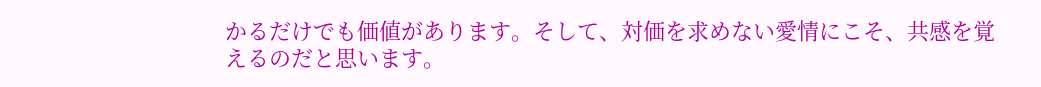かるだけでも価値があります。そして、対価を求めない愛情にこそ、共感を覚えるのだと思います。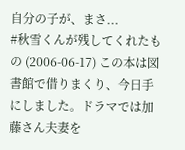自分の子が、まさ...
#秋雪くんが残してくれたもの (2006-06-17) この本は図書館で借りまくり、今日手にしました。ドラマでは加藤さん夫妻を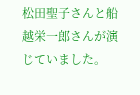松田聖子さんと船越栄一郎さんが演じていました。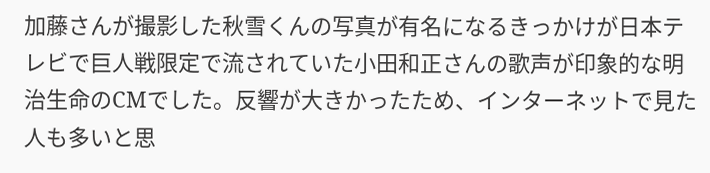加藤さんが撮影した秋雪くんの写真が有名になるきっかけが日本テレビで巨人戦限定で流されていた小田和正さんの歌声が印象的な明治生命のCMでした。反響が大きかったため、インターネットで見た人も多いと思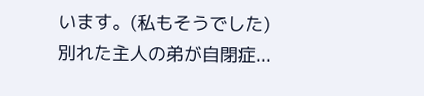います。(私もそうでした)別れた主人の弟が自閉症...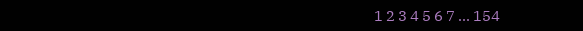1 2 3 4 5 6 7 ... 154